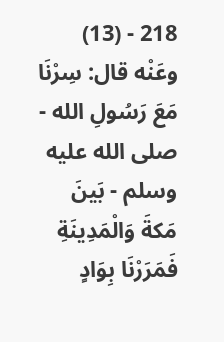218 - (13) وعَنْه قال: سِرْنَا مَعَ رَسُولِ الله - صلى الله عليه وسلم - بَينَ مَكةَ وَالْمَدِينَةِ فَمَرَرْنَا بِوَادٍ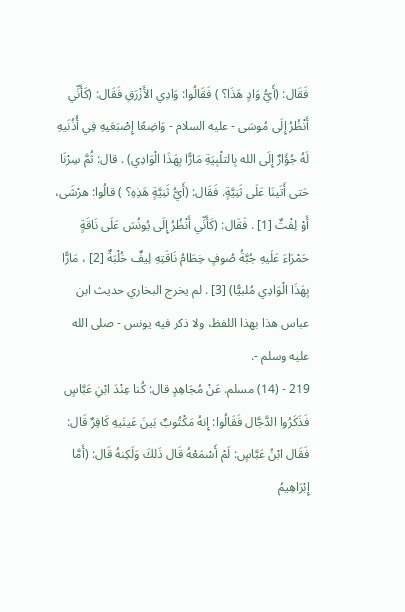فَقَال: (أَيُّ وَادٍ هَذَا؟ ) فَقَالُوا: وَادِي الأَزْرَقِ فَقَال: (كَأَنِّي أَنْظُرُ إِلَى مُوسَى - عليه السلام - وَاضِعًا إِصْبَعَيهِ فِي أُذُنَيهِ لَهُ جُؤَارٌ إِلَى الله بِالتلْبِيَةِ مَارًّا بِهَذَا الْوَادِي) . قال: ثُمَّ سِرْنَا حَتى أَتَينَا عَلَى ثَنِيَّةٍ. فَقَال: (أَيُّ ثَنِيَّةٍ هَذِهِ؟ ) قالُوا: هرْشَى، أَوْ لِفْتٌ [1] . فَقَال: (كَأَنِّي أَنْظُرُ إِلَى يُونُسَ عَلَى نَاقَةٍ حَمْرَاءَ عَلَيهِ جُبَّةُ صُوفٍ خِطَامُ نَاقَتِهِ لِيفٌ خُلْبَةٌ [2] ، مَارًّا بِهَذَا الْوَادِي مُلبيًّا) [3] . لم يخرج البخاري حديث ابن عباس هذا بهذا اللفظ، ولا ذكر فيه يونس - صلى الله عليه وسلم -.
219 - (14) مسلم. عَنْ مُجَاهِدٍ قال: كُنا عِنْدَ ابْنِ عَبَّاسٍ فَذَكَرُوا الدَّجَّال فَقَالُوا: إِنهُ مَكْتُوبٌ بَينَ عَينَيهِ كَافِرٌ قَال: فَقَال ابْنُ عَبَّاسٍ: لَمْ أَسْمَعْهُ قَال ذَلكَ وَلَكِنهُ قَال: (أَمَّا إِبْرَاهِيمُ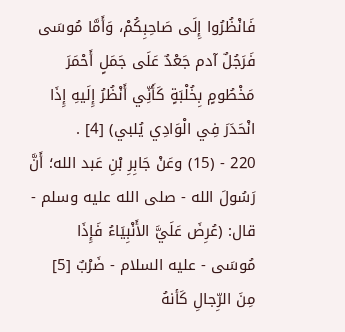فَانْظُرُوا إِلَى صَاحِبِكُمْ، وَأَمَّا مُوسَى فَرَجُلٌ آدم جَعْدٌ عَلَى جَمَلٍ أَحْمَرَ مَخْطُومٍ بِخُلْبَةٍ كَأَنِّي أَنْظُرُ إِلَيهِ إِذَا انْحَدَرَ فِي الْوَادِي يُلبي) [4] .
220 - (15) وعَنْ جَابِرِ بْنِ عَبد الله؛ أَنَّ رَسُولَ الله - صلى الله عليه وسلم - قال: (عُرِضَ عَلَيَّ الأَنْبِيَاءُ فَإِذَا مُوسَى - عليه السلام - ضَرْبٌ [5] مِنَ الرِّجالِ كَأنهُ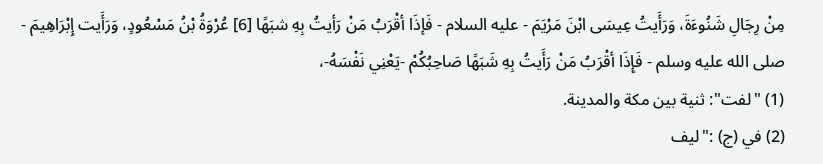مِنْ رِجَالِ شَنُوءَةَ، وَرَأَيتُ عِيسَى ابْنَ مَرْيَمَ - عليه السلام - فَإذَا أقْرَبُ مَنْ رَأيتُ بِهِ شبَهًا [6] عُرْوَةُ بْنُ مَسْعُودٍ، وَرَأَيت إِبْرَاهِيمَ - صلى الله عليه وسلم - فَإِذَا أقْرَبُ مَنْ رَأَيتُ بِهِ شَبَهًا صَاحِبُكُمْ -يَعْنِي نَفْسَهُ-،
(1) "لفت": ثنية بين مكة والمدينة.
(2) في (ج) :"ليف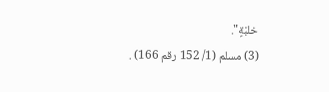خلبْةٍ".
(3) مسلم (1/ 152 رقم 166) .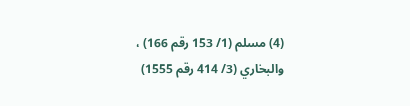(4) مسلم (1/ 153 رقم 166) ، والبخاري (3/ 414 رقم 1555)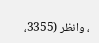، وانظر (3355،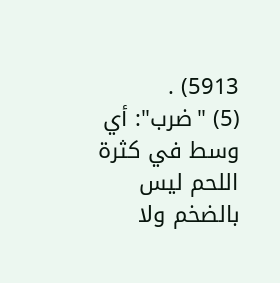5913) .
(5) "ضرب": أي وسط في كثرة اللحم ليس بالضخم ولا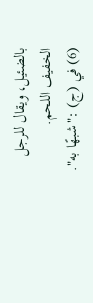بالضئيل، ويقال للرجل الخفيف اللحم.
(6) في (ج) :"شبهًا به".